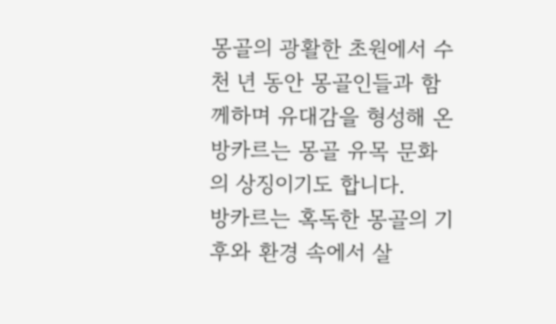몽골의 광활한 초원에서 수천 년 동안 몽골인들과 함께하며 유대감을 형성해 온 방카르는 몽골 유목 문화의 상징이기도 합니다.
방카르는 혹독한 몽골의 기후와 환경 속에서 살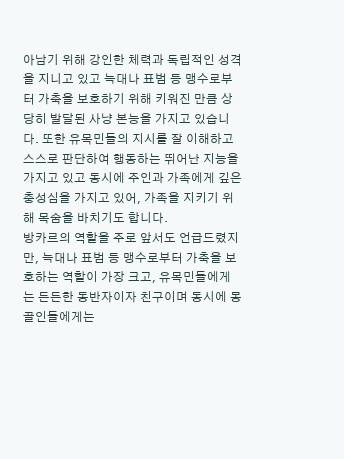아남기 위해 강인한 체력과 독립적인 성격을 지니고 있고 늑대나 표범 등 맹수로부터 가축을 보호하기 위해 키워진 만큼 상당히 발달된 사냥 본능을 가지고 있습니다. 또한 유목민들의 지시를 잘 이해하고 스스로 판단하여 행동하는 뛰어난 지능을 가지고 있고 동시에 주인과 가족에게 깊은 충성심을 가지고 있어, 가족을 지키기 위해 목숨을 바치기도 합니다.
방카르의 역할을 주로 앞서도 언급드렸지만, 늑대나 표범 등 맹수로부터 가축을 보호하는 역할이 가장 크고, 유목민들에게는 든든한 동반자이자 친구이며 동시에 몽골인들에게는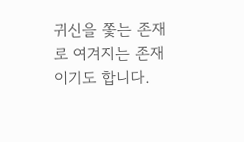귀신을 쫓는 존재로 여겨지는 존재이기도 합니다.